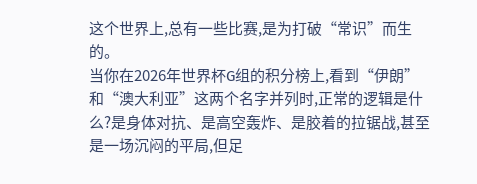这个世界上,总有一些比赛,是为打破“常识”而生的。
当你在2026年世界杯G组的积分榜上,看到“伊朗”和“澳大利亚”这两个名字并列时,正常的逻辑是什么?是身体对抗、是高空轰炸、是胶着的拉锯战,甚至是一场沉闷的平局,但足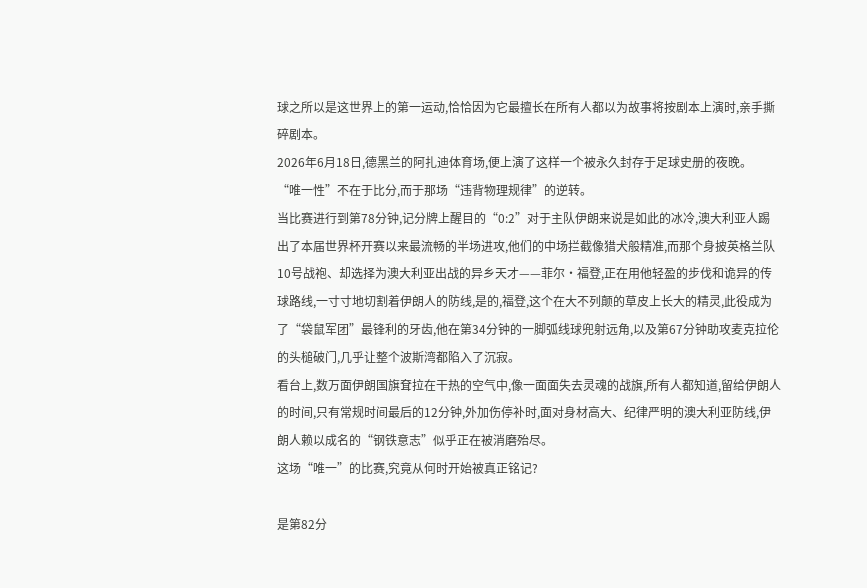球之所以是这世界上的第一运动,恰恰因为它最擅长在所有人都以为故事将按剧本上演时,亲手撕碎剧本。
2026年6月18日,德黑兰的阿扎迪体育场,便上演了这样一个被永久封存于足球史册的夜晚。
“唯一性”不在于比分,而于那场“违背物理规律”的逆转。
当比赛进行到第78分钟,记分牌上醒目的“0:2”对于主队伊朗来说是如此的冰冷,澳大利亚人踢出了本届世界杯开赛以来最流畅的半场进攻,他们的中场拦截像猎犬般精准,而那个身披英格兰队10号战袍、却选择为澳大利亚出战的异乡天才——菲尔·福登,正在用他轻盈的步伐和诡异的传球路线,一寸寸地切割着伊朗人的防线,是的,福登,这个在大不列颠的草皮上长大的精灵,此役成为了“袋鼠军团”最锋利的牙齿,他在第34分钟的一脚弧线球兜射远角,以及第67分钟助攻麦克拉伦的头槌破门,几乎让整个波斯湾都陷入了沉寂。
看台上,数万面伊朗国旗耷拉在干热的空气中,像一面面失去灵魂的战旗,所有人都知道,留给伊朗人的时间,只有常规时间最后的12分钟,外加伤停补时,面对身材高大、纪律严明的澳大利亚防线,伊朗人赖以成名的“钢铁意志”似乎正在被消磨殆尽。
这场“唯一”的比赛,究竟从何时开始被真正铭记?

是第82分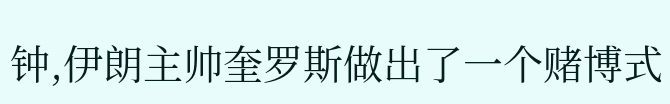钟,伊朗主帅奎罗斯做出了一个赌博式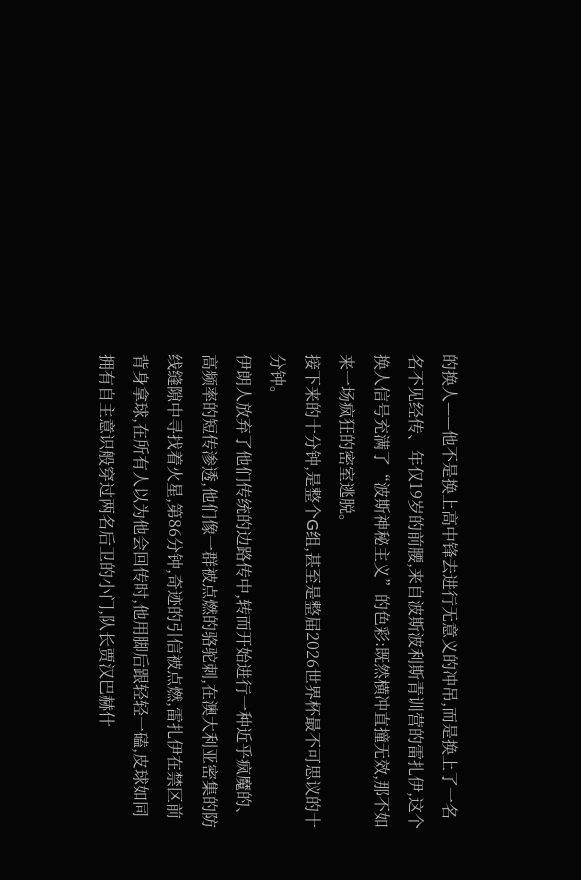的换人——他不是换上高中锋去进行无意义的冲吊,而是换上了一名名不见经传、年仅19岁的前腰,来自波斯波利斯青训营的雷扎伊,这个换人信号充满了“波斯神秘主义”的色彩:既然横冲直撞无效,那不如来一场疯狂的密室逃脱。
接下来的十分钟,是整个G组,甚至是整届2026世界杯最不可思议的十分钟。
伊朗人放弃了他们传统的边路传中,转而开始进行一种近乎疯魔的、高频率的短传渗透,他们像一群被点燃的骆驼刺,在澳大利亚密集的防线缝隙中寻找着火星,第86分钟,奇迹的引信被点燃,雷扎伊在禁区前背身拿球,在所有人以为他会回传时,他用脚后跟轻轻一磕,皮球如同拥有自主意识般穿过两名后卫的小门,队长贾汉巴赫什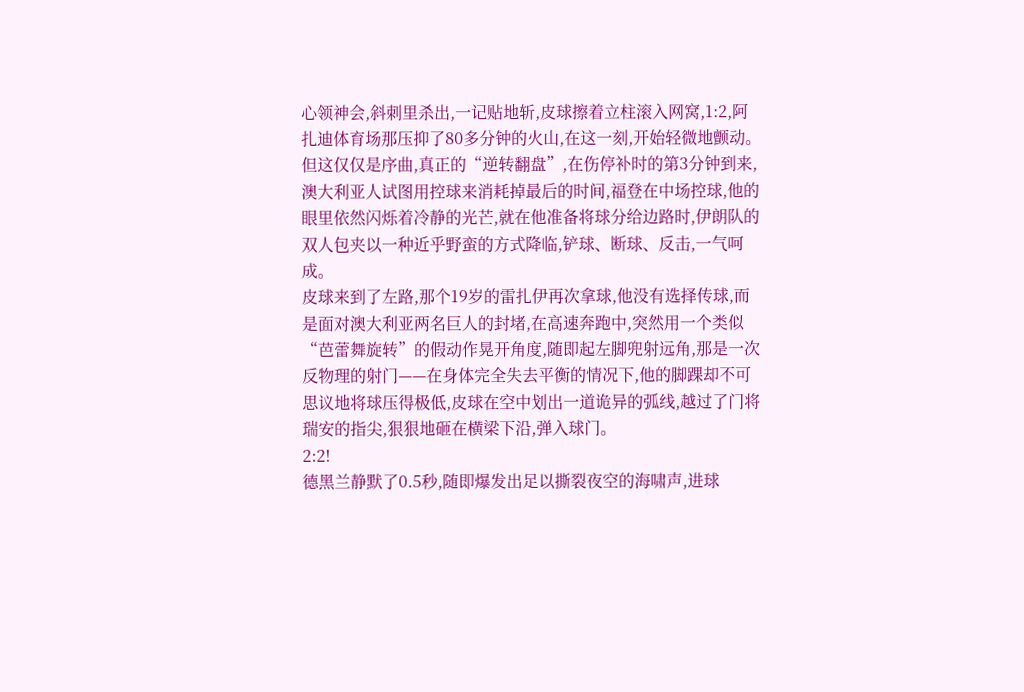心领神会,斜刺里杀出,一记贴地斩,皮球擦着立柱滚入网窝,1:2,阿扎迪体育场那压抑了80多分钟的火山,在这一刻,开始轻微地颤动。
但这仅仅是序曲,真正的“逆转翻盘”,在伤停补时的第3分钟到来,澳大利亚人试图用控球来消耗掉最后的时间,福登在中场控球,他的眼里依然闪烁着冷静的光芒,就在他准备将球分给边路时,伊朗队的双人包夹以一种近乎野蛮的方式降临,铲球、断球、反击,一气呵成。
皮球来到了左路,那个19岁的雷扎伊再次拿球,他没有选择传球,而是面对澳大利亚两名巨人的封堵,在高速奔跑中,突然用一个类似“芭蕾舞旋转”的假动作晃开角度,随即起左脚兜射远角,那是一次反物理的射门——在身体完全失去平衡的情况下,他的脚踝却不可思议地将球压得极低,皮球在空中划出一道诡异的弧线,越过了门将瑞安的指尖,狠狠地砸在横梁下沿,弹入球门。
2:2!
德黑兰静默了0.5秒,随即爆发出足以撕裂夜空的海啸声,进球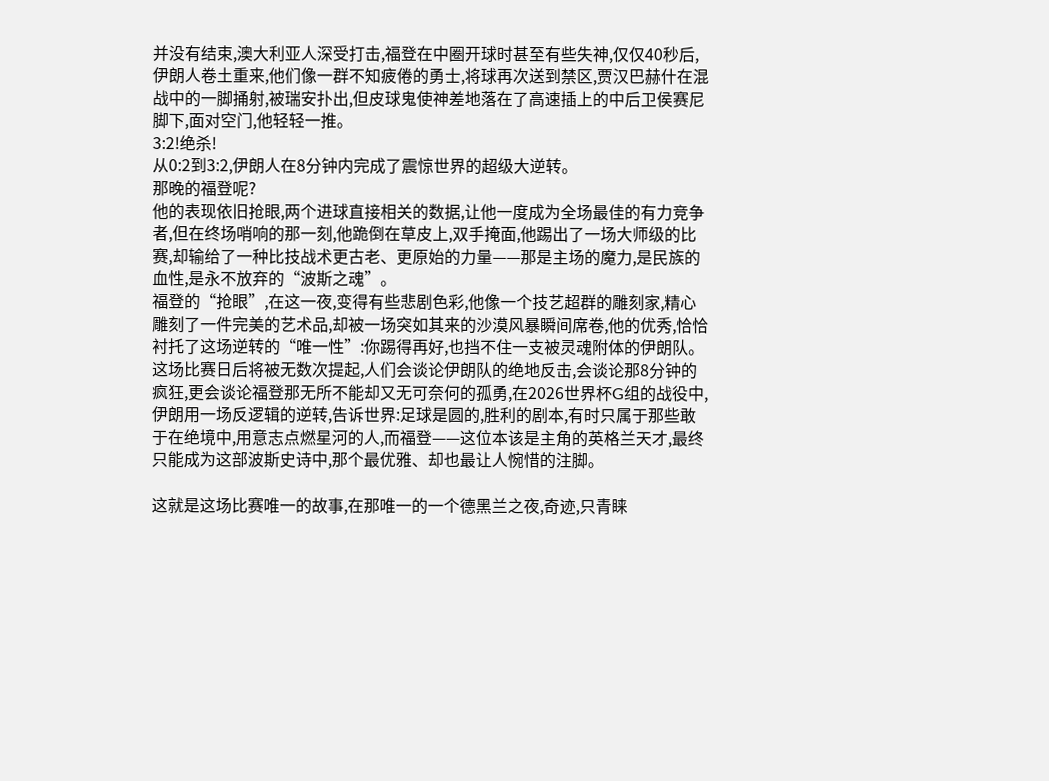并没有结束,澳大利亚人深受打击,福登在中圈开球时甚至有些失神,仅仅40秒后,伊朗人卷土重来,他们像一群不知疲倦的勇士,将球再次送到禁区,贾汉巴赫什在混战中的一脚捅射,被瑞安扑出,但皮球鬼使神差地落在了高速插上的中后卫侯赛尼脚下,面对空门,他轻轻一推。
3:2!绝杀!
从0:2到3:2,伊朗人在8分钟内完成了震惊世界的超级大逆转。
那晚的福登呢?
他的表现依旧抢眼,两个进球直接相关的数据,让他一度成为全场最佳的有力竞争者,但在终场哨响的那一刻,他跪倒在草皮上,双手掩面,他踢出了一场大师级的比赛,却输给了一种比技战术更古老、更原始的力量——那是主场的魔力,是民族的血性,是永不放弃的“波斯之魂”。
福登的“抢眼”,在这一夜,变得有些悲剧色彩,他像一个技艺超群的雕刻家,精心雕刻了一件完美的艺术品,却被一场突如其来的沙漠风暴瞬间席卷,他的优秀,恰恰衬托了这场逆转的“唯一性”:你踢得再好,也挡不住一支被灵魂附体的伊朗队。
这场比赛日后将被无数次提起,人们会谈论伊朗队的绝地反击,会谈论那8分钟的疯狂,更会谈论福登那无所不能却又无可奈何的孤勇,在2026世界杯G组的战役中,伊朗用一场反逻辑的逆转,告诉世界:足球是圆的,胜利的剧本,有时只属于那些敢于在绝境中,用意志点燃星河的人,而福登——这位本该是主角的英格兰天才,最终只能成为这部波斯史诗中,那个最优雅、却也最让人惋惜的注脚。

这就是这场比赛唯一的故事,在那唯一的一个德黑兰之夜,奇迹,只青睐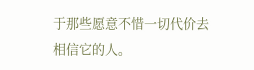于那些愿意不惜一切代价去相信它的人。